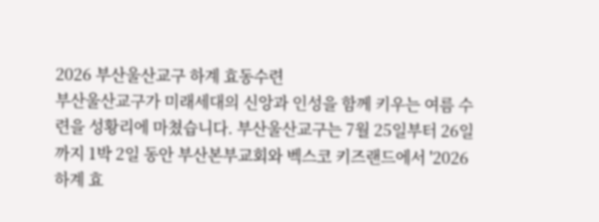2026 부산울산교구 하계 효동수련
부산울산교구가 미래세대의 신앙과 인성을 함께 키우는 여름 수련을 성황리에 마쳤습니다. 부산울산교구는 7월 25일부터 26일까지 1박 2일 동안 부산본부교회와 벡스코 키즈랜드에서 '2026 하계 효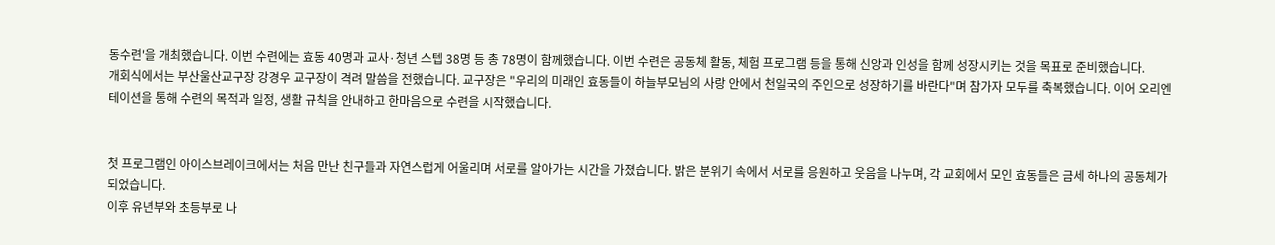동수련'을 개최했습니다. 이번 수련에는 효동 40명과 교사·청년 스텝 38명 등 총 78명이 함께했습니다. 이번 수련은 공동체 활동, 체험 프로그램 등을 통해 신앙과 인성을 함께 성장시키는 것을 목표로 준비했습니다.
개회식에서는 부산울산교구장 강경우 교구장이 격려 말씀을 전했습니다. 교구장은 "우리의 미래인 효동들이 하늘부모님의 사랑 안에서 천일국의 주인으로 성장하기를 바란다"며 참가자 모두를 축복했습니다. 이어 오리엔테이션을 통해 수련의 목적과 일정, 생활 규칙을 안내하고 한마음으로 수련을 시작했습니다.


첫 프로그램인 아이스브레이크에서는 처음 만난 친구들과 자연스럽게 어울리며 서로를 알아가는 시간을 가졌습니다. 밝은 분위기 속에서 서로를 응원하고 웃음을 나누며, 각 교회에서 모인 효동들은 금세 하나의 공동체가 되었습니다.
이후 유년부와 초등부로 나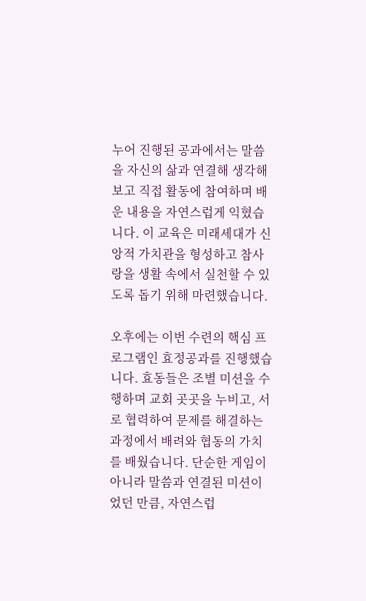누어 진행된 공과에서는 말씀을 자신의 삶과 연결해 생각해 보고 직접 활동에 참여하며 배운 내용을 자연스럽게 익혔습니다. 이 교육은 미래세대가 신앙적 가치관을 형성하고 참사랑을 생활 속에서 실천할 수 있도록 돕기 위해 마련했습니다.

오후에는 이번 수련의 핵심 프로그램인 효정공과를 진행했습니다. 효동들은 조별 미션을 수행하며 교회 곳곳을 누비고, 서로 협력하여 문제를 해결하는 과정에서 배려와 협동의 가치를 배웠습니다. 단순한 게임이 아니라 말씀과 연결된 미션이었던 만큼, 자연스럽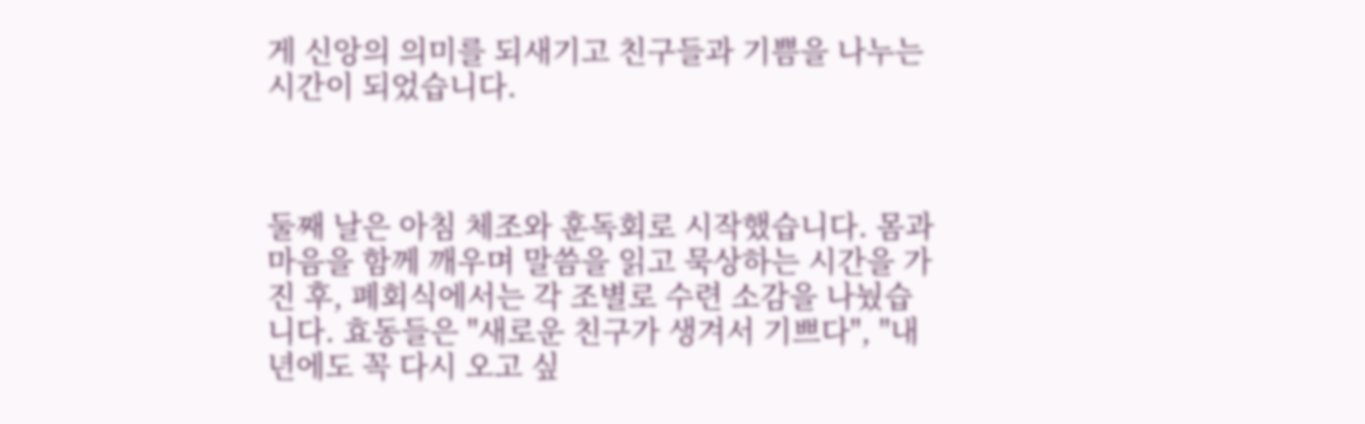게 신앙의 의미를 되새기고 친구들과 기쁨을 나누는 시간이 되었습니다.



둘째 날은 아침 체조와 훈독회로 시작했습니다. 몸과 마음을 함께 깨우며 말씀을 읽고 묵상하는 시간을 가진 후, 폐회식에서는 각 조별로 수련 소감을 나눴습니다. 효동들은 "새로운 친구가 생겨서 기쁘다", "내년에도 꼭 다시 오고 싶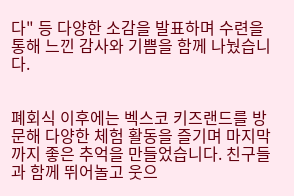다" 등 다양한 소감을 발표하며 수련을 통해 느낀 감사와 기쁨을 함께 나눴습니다.


폐회식 이후에는 벡스코 키즈랜드를 방문해 다양한 체험 활동을 즐기며 마지막까지 좋은 추억을 만들었습니다. 친구들과 함께 뛰어놀고 웃으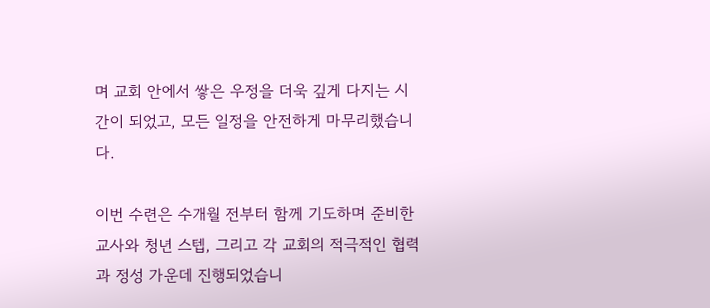며 교회 안에서 쌓은 우정을 더욱 깊게 다지는 시간이 되었고, 모든 일정을 안전하게 마무리했습니다.

이번 수련은 수개월 전부터 함께 기도하며 준비한 교사와 청년 스텝, 그리고 각 교회의 적극적인 협력과 정성 가운데 진행되었습니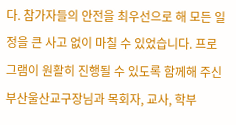다. 참가자들의 안전을 최우선으로 해 모든 일정을 큰 사고 없이 마칠 수 있었습니다. 프로그램이 원활히 진행될 수 있도록 함께해 주신 부산울산교구장님과 목회자, 교사, 학부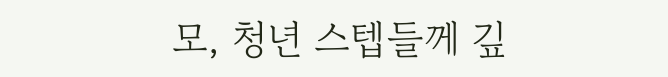모, 청년 스텝들께 깊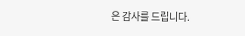은 감사를 드립니다.